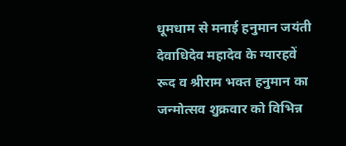धूमधाम से मनाई हनुमान जयंती
देवाधिदेव महादेव के ग्यारहवें रूद व श्रीराम भक्त हनुमान का जन्मोत्सव शुक्रवार को विभिन्न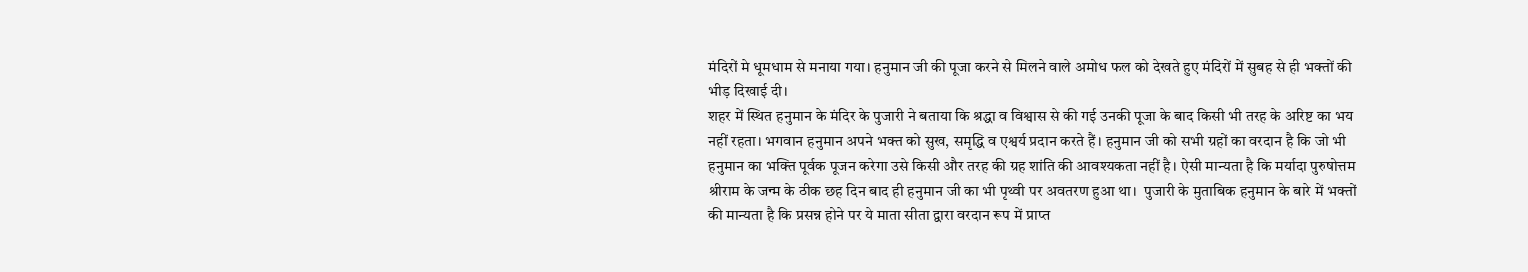मंदिरों मे धूमधाम से मनाया गया। हनुमान जी की पूजा करने से मिलने वाले अमोध फल को देखते हुए मंदिरों में सुबह से ही भक्तों की भीड़ दिखाई दी।
शहर में स्थित हनुमान के मंदिर के पुजारी ने बताया कि श्रद्धा व विश्वास से की गई उनकी पूजा के बाद किसी भी तरह के अरिष्ट का भय नहीं रहता। भगवान हनुमान अपने भक्त को सुख, समृद्धि व एश्वर्य प्रदान करते हैं। हनुमान जी को सभी ग्रहों का वरदान है कि जो भी हनुमान का भक्ति पूर्वक पूजन करेगा उसे किसी और तरह की ग्रह शांति की आवश्यकता नहीं है। ऐसी मान्यता है कि मर्यादा पुरुषोत्तम श्रीराम के जन्म के ठीक छह दिन बाद ही हनुमान जी का भी पृथ्वी पर अवतरण हुआ था।  पुजारी के मुताबिक हनुमान के बारे में भक्तों की मान्यता है कि प्रसन्न होने पर ये माता सीता द्वारा वरदान रूप में प्राप्त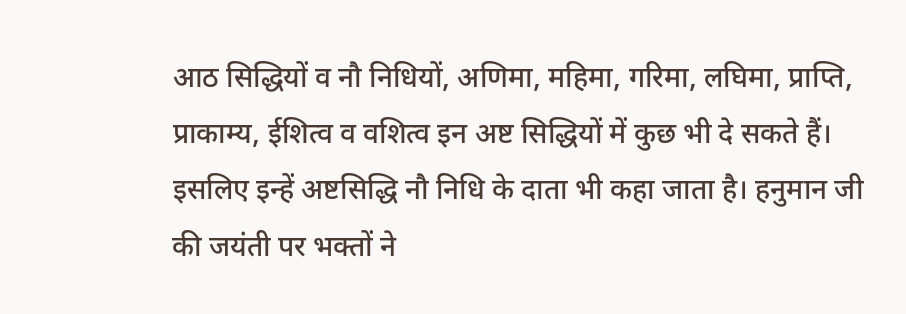आठ सिद्धियों व नौ निधियों, अणिमा, महिमा, गरिमा, लघिमा, प्राप्ति, प्राकाम्य, ईशित्व व वशित्व इन अष्ट सिद्धियों में कुछ भी दे सकते हैं। इसलिए इन्हें अष्टसिद्धि नौ निधि के दाता भी कहा जाता है। हनुमान जी की जयंती पर भक्तों ने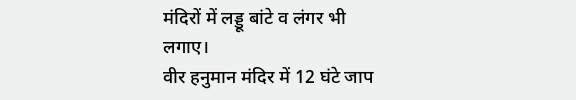मंदिरों में लड्डू बांटे व लंगर भी लगाए।
वीर हनुमान मंदिर में 12 घंटे जाप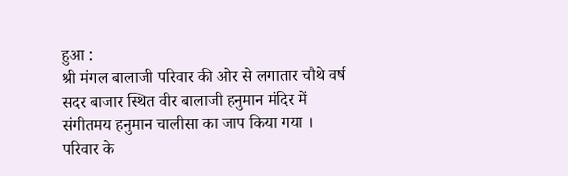हुआ :
श्री मंगल बालाजी परिवार की ओर से लगातार चौथे वर्ष सदर बाजार स्थित वीर बालाजी हनुमान मंदिर में संगीतमय हनुमान चालीसा का जाप किया गया । परिवार के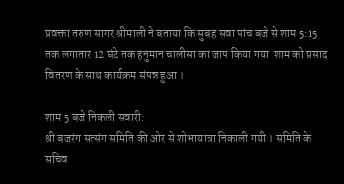प्रवक्ता तरुण सागर श्रीमाली ने बताया कि सुबह सवा पांच बजे से शाम 5:15 तक लगातार 12 घंटे तक हनुमान चालीसा का जाप किया गया  शाम को प्रसाद वितरण के साथ कार्यक्रम संपन्न हुआ ।

शाम 5 बजे निकली सवारी:
श्री बजरंग सत्संग समिति की ओर से शोभायात्रा निकाली गयी । समिति के सचिव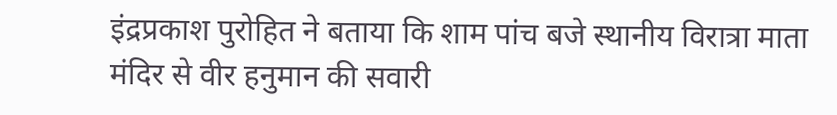इंद्रप्रकाश पुरोहित ने बताया कि शाम पांच बजे स्थानीय विरात्रा माता मंदिर से वीर हनुमान की सवारी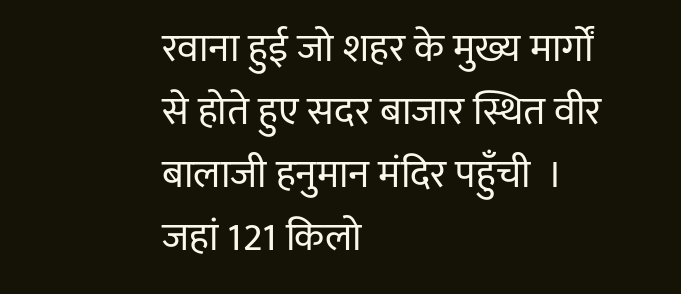रवाना हुई जो शहर के मुख्य मार्गों से होते हुए सदर बाजार स्थित वीर बालाजी हनुमान मंदिर पहुँची  । जहां 121 किलो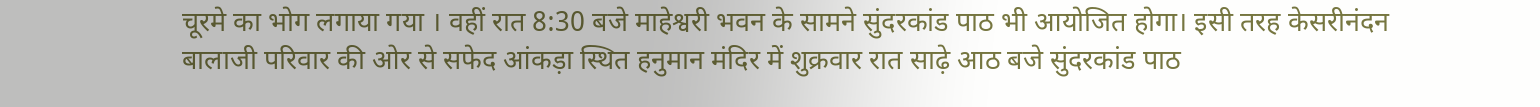चूरमे का भोग लगाया गया । वहीं रात 8:30 बजे माहेश्वरी भवन के सामने सुंदरकांड पाठ भी आयोजित होगा। इसी तरह केसरीनंदन बालाजी परिवार की ओर से सफेद आंकड़ा स्थित हनुमान मंदिर में शुक्रवार रात साढ़े आठ बजे सुंदरकांड पाठ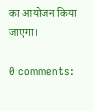का आयोजन किया जाएगा।

0 comments: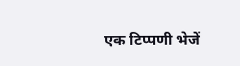एक टिप्पणी भेजें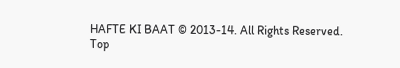HAFTE KI BAAT © 2013-14. All Rights Reserved.
Top